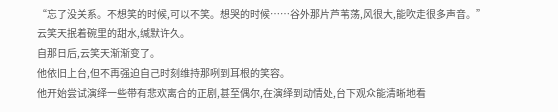“忘了没关系。不想笑的时候,可以不笑。想哭的时候……谷外那片芦苇荡,风很大,能吹走很多声音。”
云笑天抿着碗里的甜水,缄默许久。
自那日后,云笑天渐渐变了。
他依旧上台,但不再强迫自己时刻维持那咧到耳根的笑容。
他开始尝试演绎一些带有悲欢离合的正剧,甚至偶尔,在演绎到动情处,台下观众能清晰地看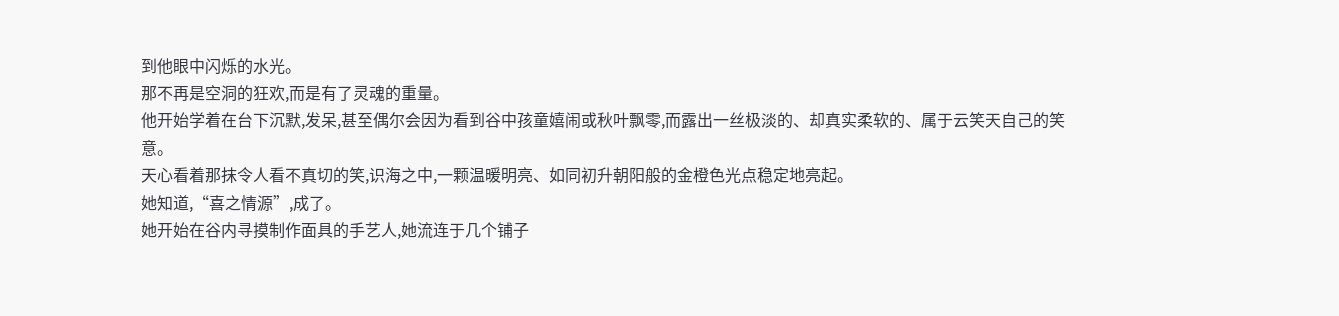到他眼中闪烁的水光。
那不再是空洞的狂欢,而是有了灵魂的重量。
他开始学着在台下沉默,发呆,甚至偶尔会因为看到谷中孩童嬉闹或秋叶飘零,而露出一丝极淡的、却真实柔软的、属于云笑天自己的笑意。
天心看着那抹令人看不真切的笑,识海之中,一颗温暖明亮、如同初升朝阳般的金橙色光点稳定地亮起。
她知道,“喜之情源”,成了。
她开始在谷内寻摸制作面具的手艺人,她流连于几个铺子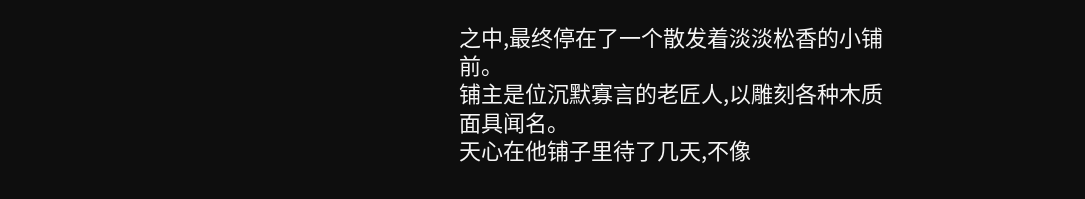之中,最终停在了一个散发着淡淡松香的小铺前。
铺主是位沉默寡言的老匠人,以雕刻各种木质面具闻名。
天心在他铺子里待了几天,不像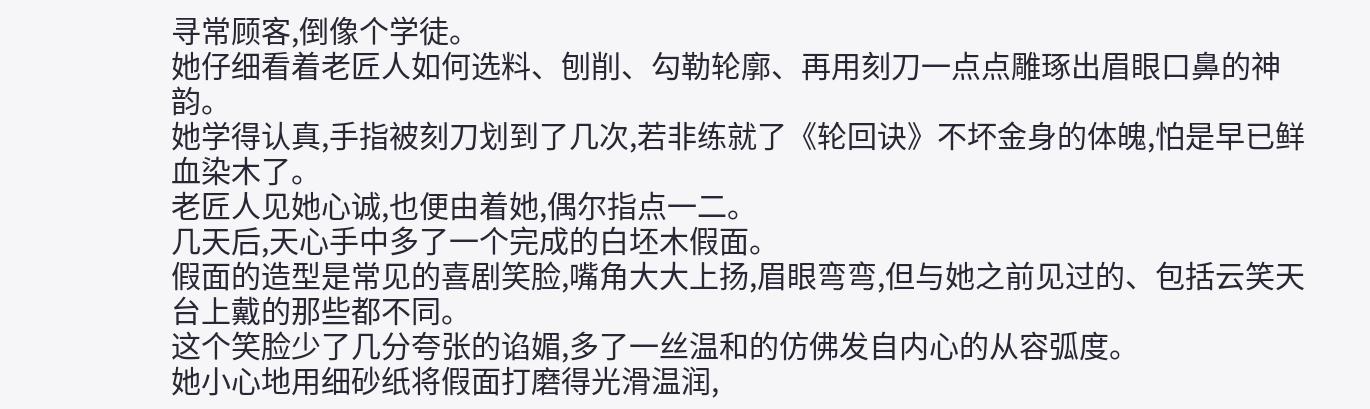寻常顾客,倒像个学徒。
她仔细看着老匠人如何选料、刨削、勾勒轮廓、再用刻刀一点点雕琢出眉眼口鼻的神韵。
她学得认真,手指被刻刀划到了几次,若非练就了《轮回诀》不坏金身的体魄,怕是早已鲜血染木了。
老匠人见她心诚,也便由着她,偶尔指点一二。
几天后,天心手中多了一个完成的白坯木假面。
假面的造型是常见的喜剧笑脸,嘴角大大上扬,眉眼弯弯,但与她之前见过的、包括云笑天台上戴的那些都不同。
这个笑脸少了几分夸张的谄媚,多了一丝温和的仿佛发自内心的从容弧度。
她小心地用细砂纸将假面打磨得光滑温润,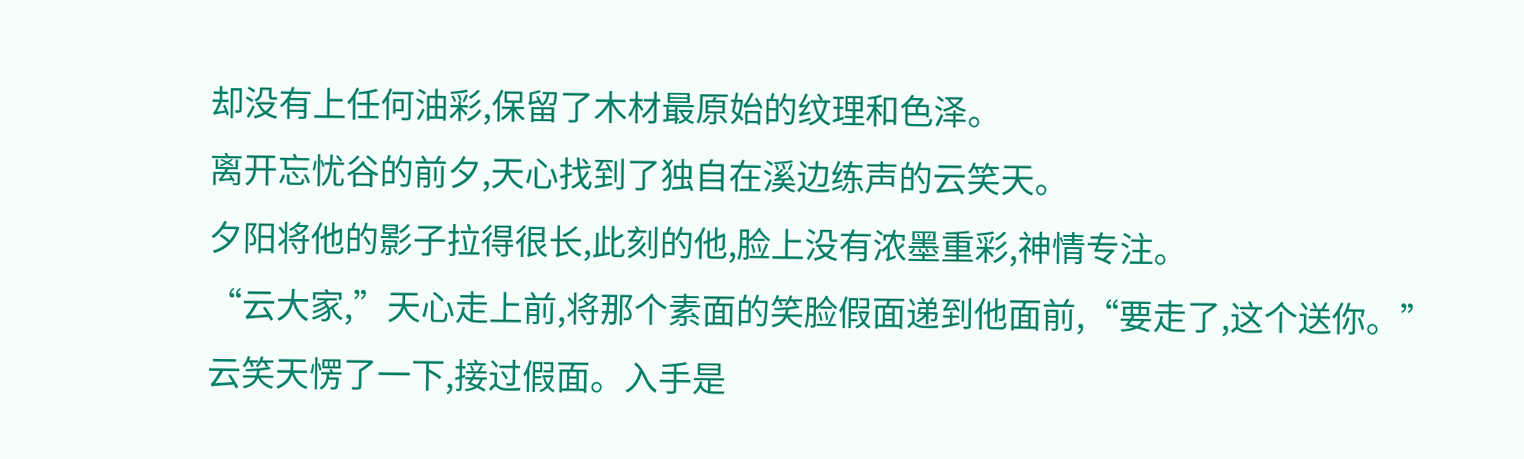却没有上任何油彩,保留了木材最原始的纹理和色泽。
离开忘忧谷的前夕,天心找到了独自在溪边练声的云笑天。
夕阳将他的影子拉得很长,此刻的他,脸上没有浓墨重彩,神情专注。
“云大家,”天心走上前,将那个素面的笑脸假面递到他面前,“要走了,这个送你。”
云笑天愣了一下,接过假面。入手是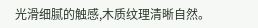光滑细腻的触感,木质纹理清晰自然。